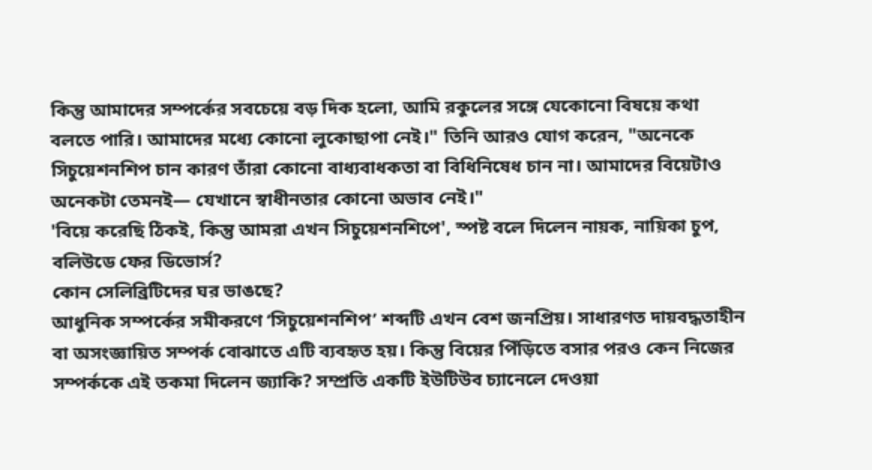কিন্তু আমাদের সম্পর্কের সবচেয়ে বড় দিক হলো, আমি রকুলের সঙ্গে যেকোনো বিষয়ে কথা বলতে পারি। আমাদের মধ্যে কোনো লুকোছাপা নেই।" তিনি আরও যোগ করেন, "অনেকে সিচুয়েশনশিপ চান কারণ তাঁরা কোনো বাধ্যবাধকতা বা বিধিনিষেধ চান না। আমাদের বিয়েটাও অনেকটা তেমনই— যেখানে স্বাধীনতার কোনো অভাব নেই।"
'বিয়ে করেছি ঠিকই, কিন্তু আমরা এখন সিচুয়েশনশিপে', স্পষ্ট বলে দিলেন নায়ক, নায়িকা চুপ, বলিউডে ফের ডিভোর্স?
কোন সেলিব্রিটিদের ঘর ভাঙছে?
আধুনিক সম্পর্কের সমীকরণে ‘সিচুয়েশনশিপ’ শব্দটি এখন বেশ জনপ্রিয়। সাধারণত দায়বদ্ধতাহীন বা অসংজ্ঞায়িত সম্পর্ক বোঝাতে এটি ব্যবহৃত হয়। কিন্তু বিয়ের পিঁড়িতে বসার পরও কেন নিজের সম্পর্ককে এই তকমা দিলেন জ্যাকি? সম্প্রতি একটি ইউটিউব চ্যানেলে দেওয়া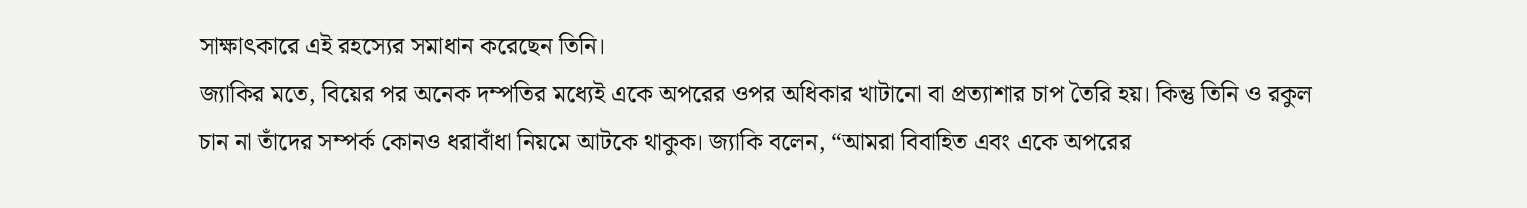সাক্ষাৎকারে এই রহস্যের সমাধান করেছেন তিনি।
জ্যাকির মতে, বিয়ের পর অনেক দম্পতির মধ্যেই একে অপরের ওপর অধিকার খাটানো বা প্রত্যাশার চাপ তৈরি হয়। কিন্তু তিনি ও রকুল চান না তাঁদের সম্পর্ক কোনও ধরাবাঁধা নিয়মে আটকে থাকুক। জ্যাকি বলেন, “আমরা বিবাহিত এবং একে অপরের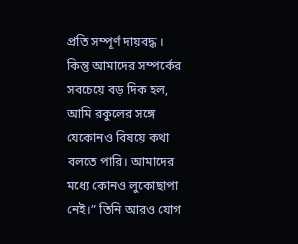প্রতি সম্পূর্ণ দায়বদ্ধ । কিন্তু আমাদের সম্পর্কের সবচেয়ে বড় দিক হল, আমি রকুলের সঙ্গে যেকোনও বিষয়ে কথা বলতে পারি। আমাদের মধ্যে কোনও লুকোছাপা নেই।” তিনি আরও যোগ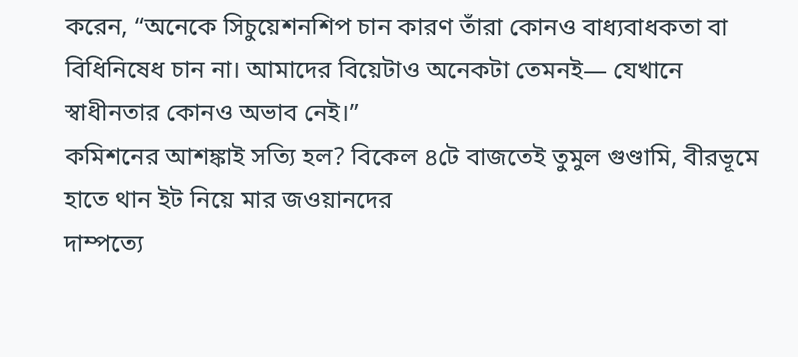করেন, “অনেকে সিচুয়েশনশিপ চান কারণ তাঁরা কোনও বাধ্যবাধকতা বা বিধিনিষেধ চান না। আমাদের বিয়েটাও অনেকটা তেমনই— যেখানে স্বাধীনতার কোনও অভাব নেই।”
কমিশনের আশঙ্কাই সত্যি হল? বিকেল ৪টে বাজতেই তুমুল গুণ্ডামি, বীরভূমে হাতে থান ইট নিয়ে মার জওয়ানদের
দাম্পত্যে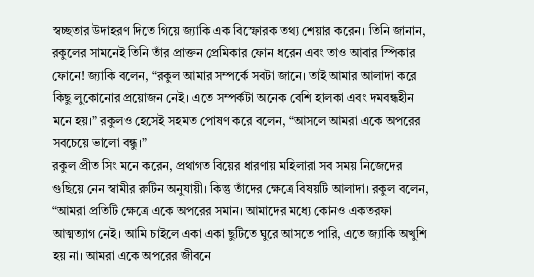স্বচ্ছতার উদাহরণ দিতে গিয়ে জ্যাকি এক বিস্ফোরক তথ্য শেয়ার করেন। তিনি জানান, রকুলের সামনেই তিনি তাঁর প্রাক্তন প্রেমিকার ফোন ধরেন এবং তাও আবার স্পিকার ফোনে! জ্যাকি বলেন, “রকুল আমার সম্পর্কে সবটা জানে। তাই আমার আলাদা করে কিছু লুকোনোর প্রয়োজন নেই। এতে সম্পর্কটা অনেক বেশি হালকা এবং দমবন্ধহীন মনে হয়।” রকুলও হেসেই সহমত পোষণ করে বলেন, “আসলে আমরা একে অপরের সবচেয়ে ভালো বন্ধু।”
রকুল প্রীত সিং মনে করেন, প্রথাগত বিয়ের ধারণায় মহিলারা সব সময় নিজেদের গুছিয়ে নেন স্বামীর রুটিন অনুযায়ী। কিন্তু তাঁদের ক্ষেত্রে বিষয়টি আলাদা। রকুল বলেন, “আমরা প্রতিটি ক্ষেত্রে একে অপরের সমান। আমাদের মধ্যে কোনও একতরফা আত্মত্যাগ নেই। আমি চাইলে একা একা ছুটিতে ঘুরে আসতে পারি, এতে জ্যাকি অখুশি হয় না। আমরা একে অপরের জীবনে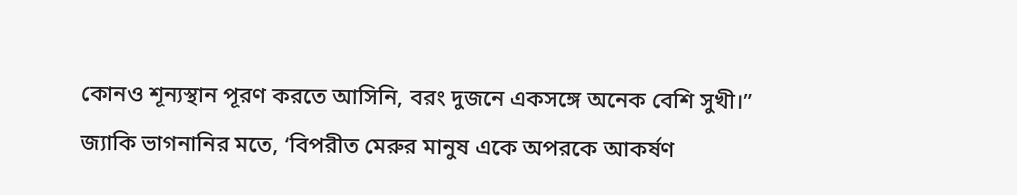কোনও শূন্যস্থান পূরণ করতে আসিনি, বরং দুজনে একসঙ্গে অনেক বেশি সুখী।”
জ্যাকি ভাগনানির মতে, ‘বিপরীত মেরুর মানুষ একে অপরকে আকর্ষণ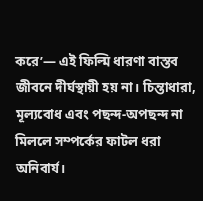করে’— এই ফিল্মি ধারণা বাস্তব জীবনে দীর্ঘস্থায়ী হয় না। চিন্তাধারা, মূল্যবোধ এবং পছন্দ-অপছন্দ না মিললে সম্পর্কের ফাটল ধরা অনিবার্য।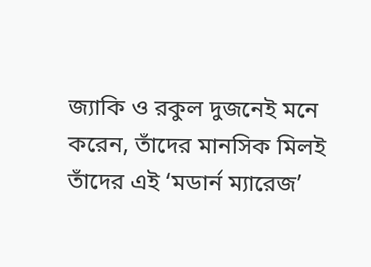জ্যাকি ও রকুল দুজনেই মনে করেন, তাঁদের মানসিক মিলই তাঁদের এই ‘মডার্ন ম্যারেজ’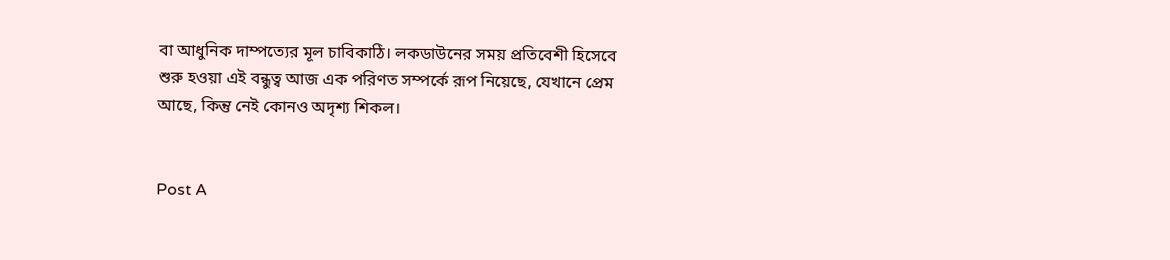বা আধুনিক দাম্পত্যের মূল চাবিকাঠি। লকডাউনের সময় প্রতিবেশী হিসেবে শুরু হওয়া এই বন্ধুত্ব আজ এক পরিণত সম্পর্কে রূপ নিয়েছে, যেখানে প্রেম আছে, কিন্তু নেই কোনও অদৃশ্য শিকল।


Post A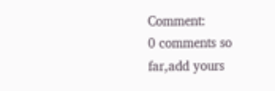Comment:
0 comments so far,add yours